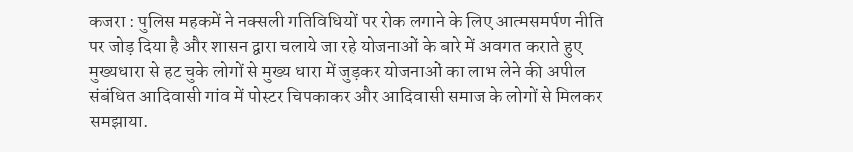कजरा : पुलिस महकमें ने नक्सली गतिविधियों पर रोक लगाने के लिए आत्मसमर्पण नीति पर जोड़ दिया है और शासन द्वारा चलाये जा रहे योजनाओं के बारे में अवगत कराते हुए मुख्यधारा से हट चुके लोगों से मुख्य धारा में जुड़कर योजनाओं का लाभ लेने की अपील संबंधित आदिवासी गांव में पोस्टर चिपकाकर और आदिवासी समाज के लोगों से मिलकर समझाया.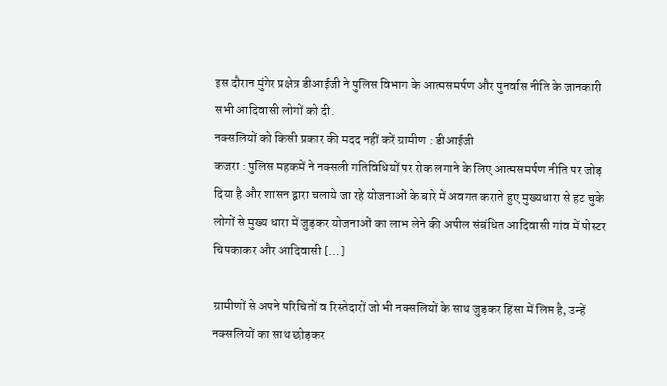इस दौरान मुंगेर प्रक्षेत्र डीआईजी ने पुलिस विभाग के आत्मसमर्पण और पुनर्वास नीति के जानकारी सभी आदिवासी लोगों को दी.
नक्सलियों को किसी प्रकार की मदद नहीं करें ग्रामीण : डीआईजी
कजरा : पुलिस महकमें ने नक्सली गतिविधियों पर रोक लगाने के लिए आत्मसमर्पण नीति पर जोड़ दिया है और शासन द्वारा चलाये जा रहे योजनाओं के बारे में अवगत कराते हुए मुख्यधारा से हट चुके लोगों से मुख्य धारा में जुड़कर योजनाओं का लाभ लेने की अपील संबंधित आदिवासी गांव में पोस्टर चिपकाकर और आदिवासी […]

ग्रामीणों से अपने परिचितों व रिस्तेदारों जो भी नक्सलियों के साथ जुड़कर हिंसा में लिप्त है, उन्हें नक्सलियों का साथ छोड़कर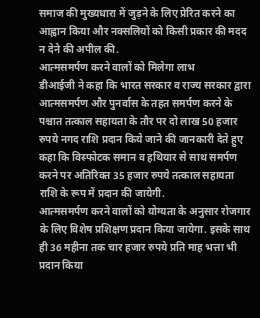समाज की मुख्यधारा में जुड़ने के लिए प्रेरित करने का आह्वान किया और नक्सलियों को किसी प्रकार की मदद न देने की अपील की.
आत्मसमर्पण करने वालों को मिलेगा लाभ
डीआईजी ने कहा कि भारत सरकार व राज्य सरकार द्वारा आत्मसमर्पण और पुनर्वास के तहत समर्पण करने के पश्चात तत्काल सहायता के तौर पर दो लाख 50 हजार रुपये नगद राशि प्रदान किये जाने की जानकारी देते हुए कहा कि विस्फोटक समान व हथियार से साथ समर्पण करने पर अतिरिक्त 35 हजार रुपये तत्काल सहायता राशि के रूप में प्रदान की जायेगी.
आत्मसमर्पण करने वालों को योग्यता के अनुसार रोजगार के लिए विशेष प्रशिक्षण प्रदान किया जायेगा. इसके साथ ही 36 महीना तक चार हजार रुपये प्रति माह भत्ता भी प्रदान किया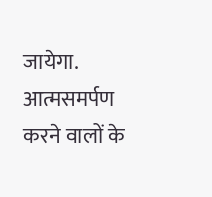जायेगा. आत्मसमर्पण करने वालों के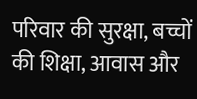परिवार की सुरक्षा, बच्चों की शिक्षा, आवास और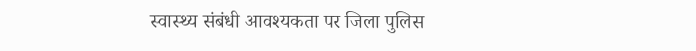स्वास्थ्य संबंधी आवश्यकता पर जिला पुलिस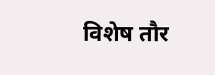विशेष तौर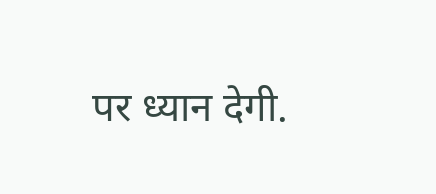पर ध्यान देगी.